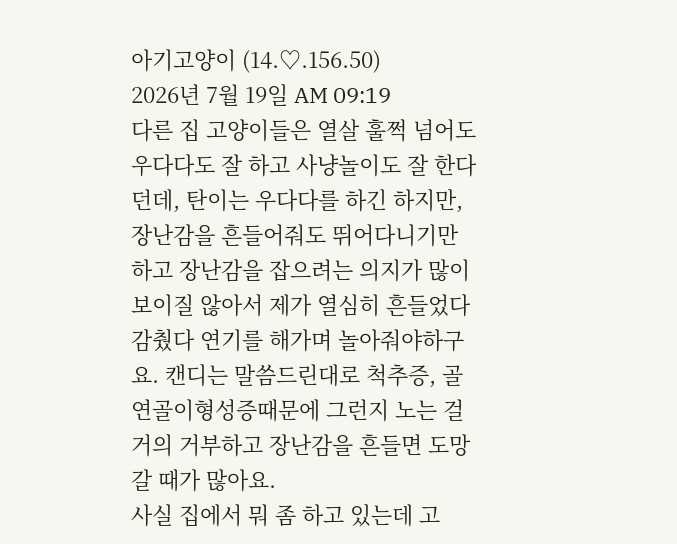아기고양이 (14.♡.156.50)
2026년 7월 19일 AM 09:19
다른 집 고양이들은 열살 훌쩍 넘어도 우다다도 잘 하고 사냥놀이도 잘 한다던데, 탄이는 우다다를 하긴 하지만, 장난감을 흔들어줘도 뛰어다니기만 하고 장난감을 잡으려는 의지가 많이 보이질 않아서 제가 열심히 흔들었다 감췄다 연기를 해가며 놀아줘야하구요. 캔디는 말씀드린대로 척추증, 골연골이형성증때문에 그런지 노는 걸 거의 거부하고 장난감을 흔들면 도망갈 때가 많아요.
사실 집에서 뭐 좀 하고 있는데 고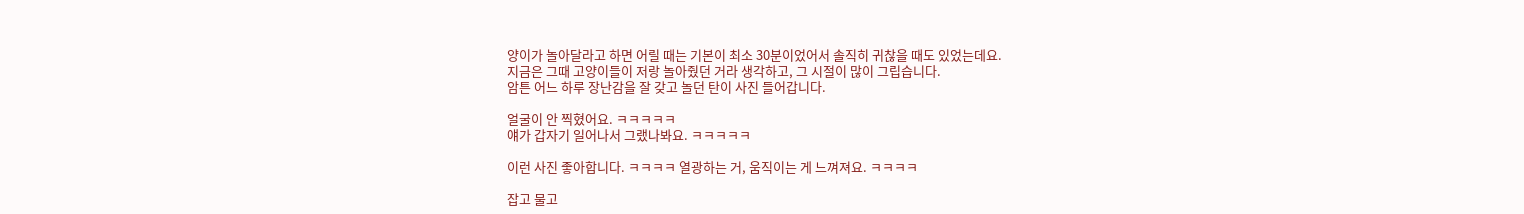양이가 놀아달라고 하면 어릴 때는 기본이 최소 30분이었어서 솔직히 귀찮을 때도 있었는데요.
지금은 그때 고양이들이 저랑 놀아줬던 거라 생각하고, 그 시절이 많이 그립습니다.
암튼 어느 하루 장난감을 잘 갖고 놀던 탄이 사진 들어갑니다.

얼굴이 안 찍혔어요. ㅋㅋㅋㅋㅋ
얘가 갑자기 일어나서 그랬나봐요. ㅋㅋㅋㅋㅋ

이런 사진 좋아합니다. ㅋㅋㅋㅋ 열광하는 거, 움직이는 게 느껴져요. ㅋㅋㅋㅋ

잡고 물고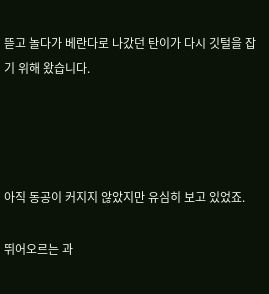뜯고 놀다가 베란다로 나갔던 탄이가 다시 깃털을 잡기 위해 왔습니다.




아직 동공이 커지지 않았지만 유심히 보고 있었죠.

뛰어오르는 과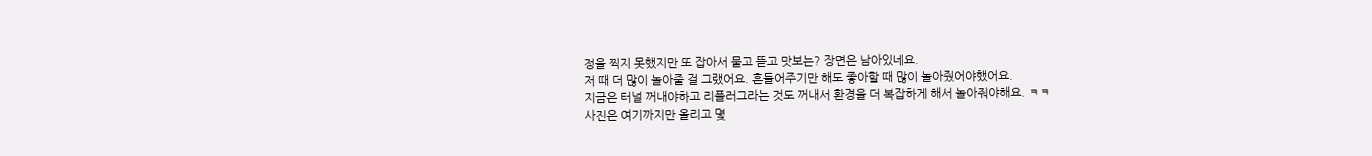정을 찍지 못했지만 또 잡아서 물고 뜯고 맛보는? 장면은 남아있네요.
저 때 더 많이 놀아줄 걸 그랬어요. 흔들어주기만 해도 좋아할 때 많이 놀아줬어야했어요.
지금은 터널 꺼내야하고 리플러그라는 것도 꺼내서 환경을 더 복잡하게 해서 놀아줘야해요. ㅋㅋ
사진은 여기까지만 올리고 몇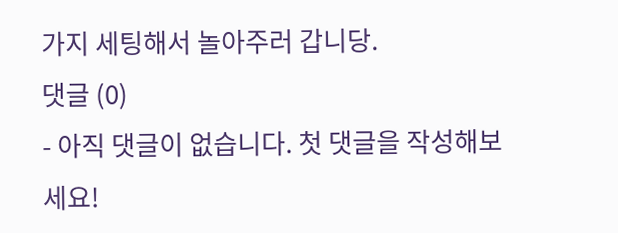가지 세팅해서 놀아주러 갑니당.
댓글 (0)
- 아직 댓글이 없습니다. 첫 댓글을 작성해보세요!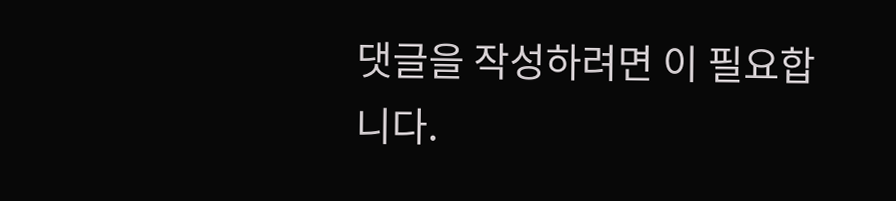댓글을 작성하려면 이 필요합니다.